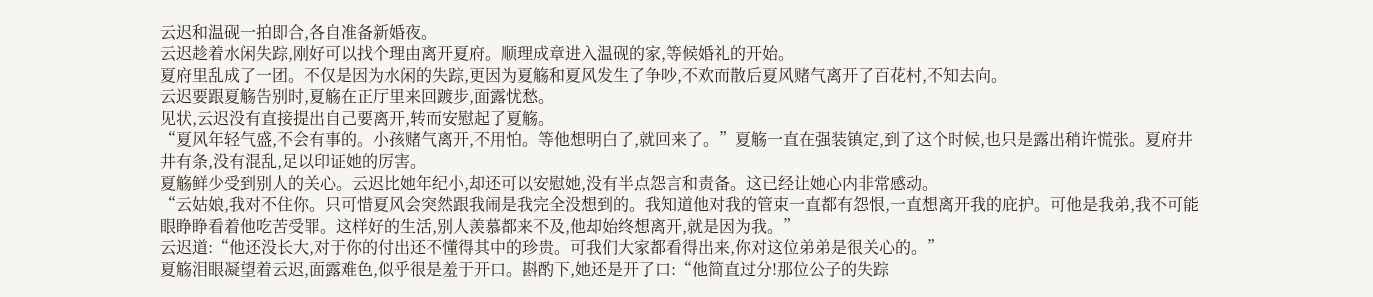云迟和温砚一拍即合,各自准备新婚夜。
云迟趁着水闲失踪,刚好可以找个理由离开夏府。顺理成章进入温砚的家,等候婚礼的开始。
夏府里乱成了一团。不仅是因为水闲的失踪,更因为夏觞和夏风发生了争吵,不欢而散后夏风赌气离开了百花村,不知去向。
云迟要跟夏觞告别时,夏觞在正厅里来回踱步,面露忧愁。
见状,云迟没有直接提出自己要离开,转而安慰起了夏觞。
“夏风年轻气盛,不会有事的。小孩赌气离开,不用怕。等他想明白了,就回来了。”夏觞一直在强装镇定,到了这个时候,也只是露出稍许慌张。夏府井井有条,没有混乱,足以印证她的厉害。
夏觞鲜少受到别人的关心。云迟比她年纪小,却还可以安慰她,没有半点怨言和责备。这已经让她心内非常感动。
“云姑娘,我对不住你。只可惜夏风会突然跟我闹是我完全没想到的。我知道他对我的管束一直都有怨恨,一直想离开我的庇护。可他是我弟,我不可能眼睁睁看着他吃苦受罪。这样好的生活,别人羡慕都来不及,他却始终想离开,就是因为我。”
云迟道:“他还没长大,对于你的付出还不懂得其中的珍贵。可我们大家都看得出来,你对这位弟弟是很关心的。”
夏觞泪眼凝望着云迟,面露难色,似乎很是羞于开口。斟酌下,她还是开了口:“他简直过分!那位公子的失踪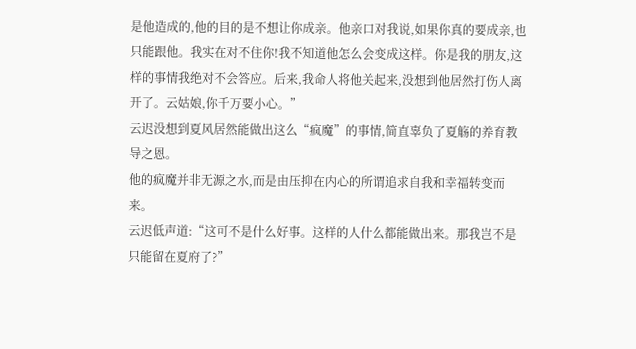是他造成的,他的目的是不想让你成亲。他亲口对我说,如果你真的要成亲,也只能跟他。我实在对不住你!我不知道他怎么会变成这样。你是我的朋友,这样的事情我绝对不会答应。后来,我命人将他关起来,没想到他居然打伤人离开了。云姑娘,你千万要小心。”
云迟没想到夏风居然能做出这么“疯魔”的事情,简直辜负了夏觞的养育教导之恩。
他的疯魔并非无源之水,而是由压抑在内心的所谓追求自我和幸福转变而来。
云迟低声道:“这可不是什么好事。这样的人什么都能做出来。那我岂不是只能留在夏府了?”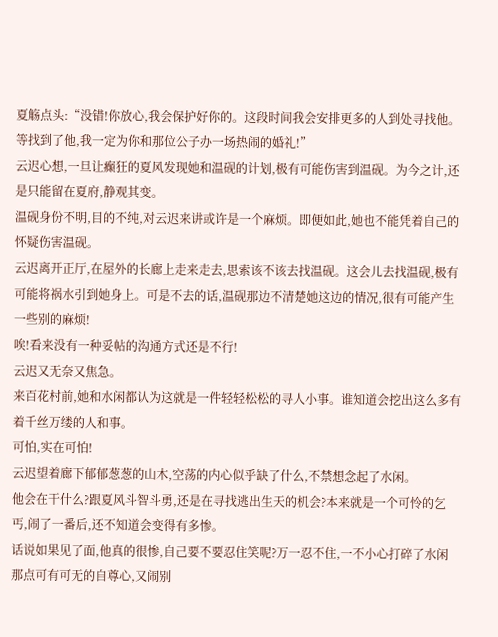夏觞点头:“没错!你放心,我会保护好你的。这段时间我会安排更多的人到处寻找他。等找到了他,我一定为你和那位公子办一场热闹的婚礼!”
云迟心想,一旦让癫狂的夏风发现她和温砚的计划,极有可能伤害到温砚。为今之计,还是只能留在夏府,静观其变。
温砚身份不明,目的不纯,对云迟来讲或许是一个麻烦。即便如此,她也不能凭着自己的怀疑伤害温砚。
云迟离开正厅,在屋外的长廊上走来走去,思索该不该去找温砚。这会儿去找温砚,极有可能将祸水引到她身上。可是不去的话,温砚那边不清楚她这边的情况,很有可能产生一些别的麻烦!
唉!看来没有一种妥帖的沟通方式还是不行!
云迟又无奈又焦急。
来百花村前,她和水闲都认为这就是一件轻轻松松的寻人小事。谁知道会挖出这么多有着千丝万缕的人和事。
可怕,实在可怕!
云迟望着廊下郁郁葱葱的山木,空荡的内心似乎缺了什么,不禁想念起了水闲。
他会在干什么?跟夏风斗智斗勇,还是在寻找逃出生天的机会?本来就是一个可怜的乞丐,闹了一番后,还不知道会变得有多惨。
话说如果见了面,他真的很惨,自己要不要忍住笑呢?万一忍不住,一不小心打碎了水闲那点可有可无的自尊心,又闹别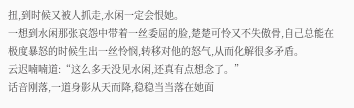扭,到时候又被人抓走,水闲一定会恨她。
一想到水闲那张哀怨中带着一丝委屈的脸,楚楚可怜又不失傲骨,自己总能在极度暴怒的时候生出一丝怜悯,转移对他的怒气,从而化解很多矛盾。
云迟喃喃道:“这么多天没见水闲,还真有点想念了。”
话音刚落,一道身影从天而降,稳稳当当落在她面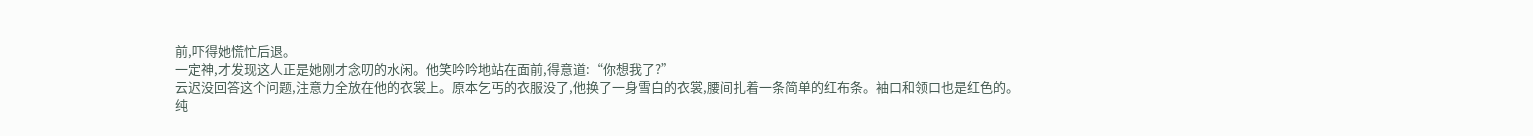前,吓得她慌忙后退。
一定神,才发现这人正是她刚才念叨的水闲。他笑吟吟地站在面前,得意道:“你想我了?”
云迟没回答这个问题,注意力全放在他的衣裳上。原本乞丐的衣服没了,他换了一身雪白的衣裳,腰间扎着一条简单的红布条。袖口和领口也是红色的。
纯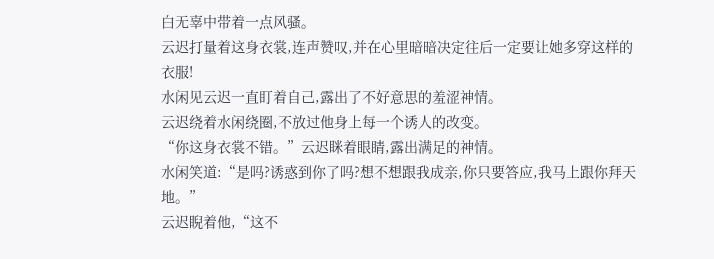白无辜中带着一点风骚。
云迟打量着这身衣裳,连声赞叹,并在心里暗暗决定往后一定要让她多穿这样的衣服!
水闲见云迟一直盯着自己,露出了不好意思的羞涩神情。
云迟绕着水闲绕圈,不放过他身上每一个诱人的改变。
“你这身衣裳不错。”云迟眯着眼睛,露出满足的神情。
水闲笑道:“是吗?诱惑到你了吗?想不想跟我成亲,你只要答应,我马上跟你拜天地。”
云迟睨着他,“这不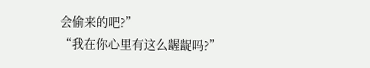会偷来的吧?”
“我在你心里有这么龌龊吗?”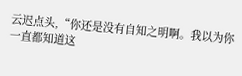云迟点头,“你还是没有自知之明啊。我以为你一直都知道这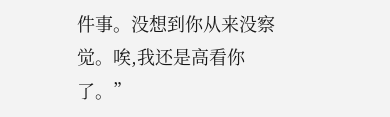件事。没想到你从来没察觉。唉,我还是高看你了。”